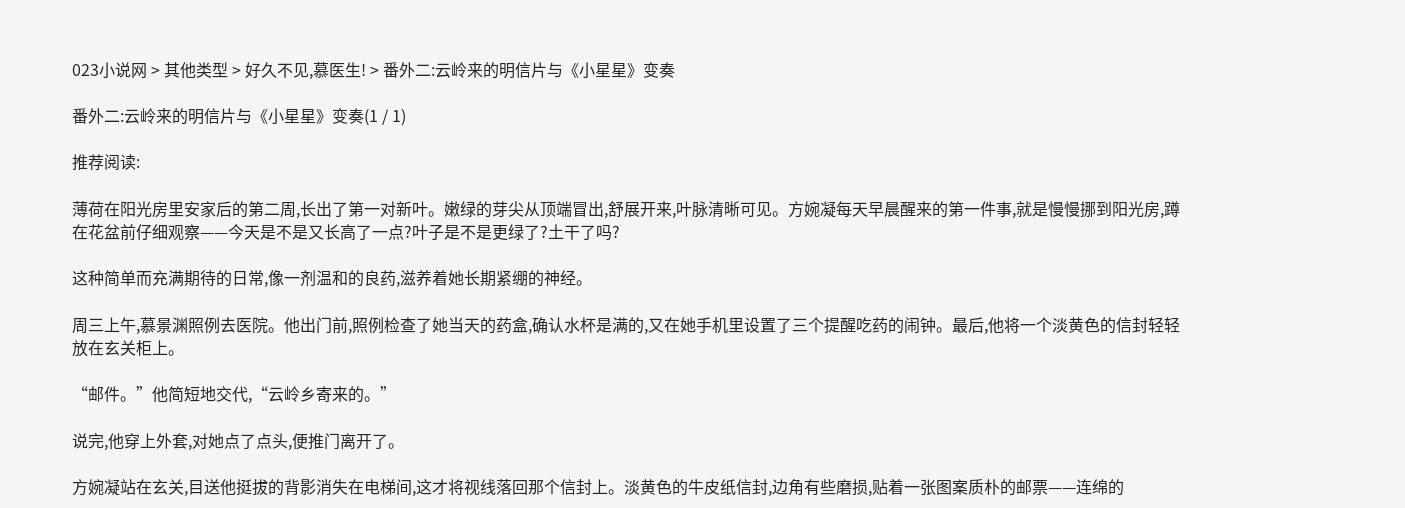023小说网 > 其他类型 > 好久不见,慕医生! > 番外二:云岭来的明信片与《小星星》变奏

番外二:云岭来的明信片与《小星星》变奏(1 / 1)

推荐阅读:

薄荷在阳光房里安家后的第二周,长出了第一对新叶。嫩绿的芽尖从顶端冒出,舒展开来,叶脉清晰可见。方婉凝每天早晨醒来的第一件事,就是慢慢挪到阳光房,蹲在花盆前仔细观察——今天是不是又长高了一点?叶子是不是更绿了?土干了吗?

这种简单而充满期待的日常,像一剂温和的良药,滋养着她长期紧绷的神经。

周三上午,慕景渊照例去医院。他出门前,照例检查了她当天的药盒,确认水杯是满的,又在她手机里设置了三个提醒吃药的闹钟。最后,他将一个淡黄色的信封轻轻放在玄关柜上。

“邮件。”他简短地交代,“云岭乡寄来的。”

说完,他穿上外套,对她点了点头,便推门离开了。

方婉凝站在玄关,目送他挺拔的背影消失在电梯间,这才将视线落回那个信封上。淡黄色的牛皮纸信封,边角有些磨损,贴着一张图案质朴的邮票——连绵的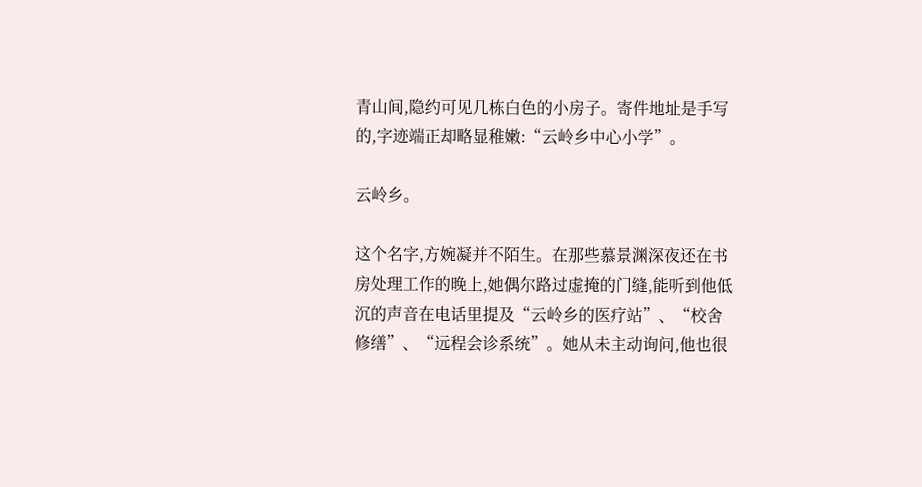青山间,隐约可见几栋白色的小房子。寄件地址是手写的,字迹端正却略显稚嫩:“云岭乡中心小学”。

云岭乡。

这个名字,方婉凝并不陌生。在那些慕景渊深夜还在书房处理工作的晚上,她偶尔路过虚掩的门缝,能听到他低沉的声音在电话里提及“云岭乡的医疗站”、“校舍修缮”、“远程会诊系统”。她从未主动询问,他也很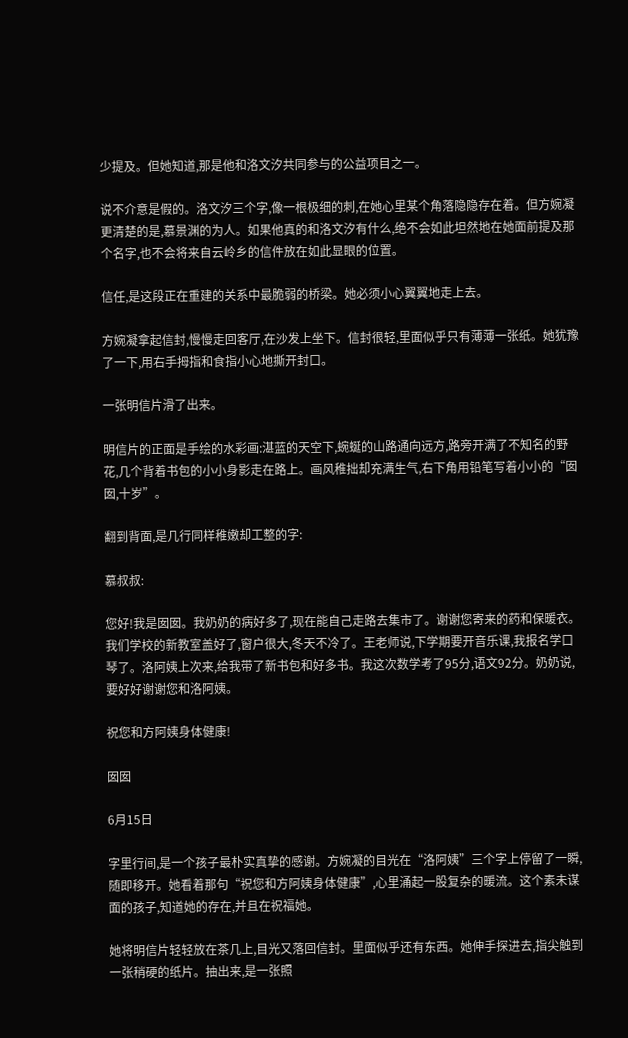少提及。但她知道,那是他和洛文汐共同参与的公益项目之一。

说不介意是假的。洛文汐三个字,像一根极细的刺,在她心里某个角落隐隐存在着。但方婉凝更清楚的是,慕景渊的为人。如果他真的和洛文汐有什么,绝不会如此坦然地在她面前提及那个名字,也不会将来自云岭乡的信件放在如此显眼的位置。

信任,是这段正在重建的关系中最脆弱的桥梁。她必须小心翼翼地走上去。

方婉凝拿起信封,慢慢走回客厅,在沙发上坐下。信封很轻,里面似乎只有薄薄一张纸。她犹豫了一下,用右手拇指和食指小心地撕开封口。

一张明信片滑了出来。

明信片的正面是手绘的水彩画:湛蓝的天空下,蜿蜒的山路通向远方,路旁开满了不知名的野花,几个背着书包的小小身影走在路上。画风稚拙却充满生气,右下角用铅笔写着小小的“囡囡,十岁”。

翻到背面,是几行同样稚嫩却工整的字:

慕叔叔:

您好!我是囡囡。我奶奶的病好多了,现在能自己走路去集市了。谢谢您寄来的药和保暖衣。我们学校的新教室盖好了,窗户很大,冬天不冷了。王老师说,下学期要开音乐课,我报名学口琴了。洛阿姨上次来,给我带了新书包和好多书。我这次数学考了95分,语文92分。奶奶说,要好好谢谢您和洛阿姨。

祝您和方阿姨身体健康!

囡囡

6月15日

字里行间,是一个孩子最朴实真挚的感谢。方婉凝的目光在“洛阿姨”三个字上停留了一瞬,随即移开。她看着那句“祝您和方阿姨身体健康”,心里涌起一股复杂的暖流。这个素未谋面的孩子,知道她的存在,并且在祝福她。

她将明信片轻轻放在茶几上,目光又落回信封。里面似乎还有东西。她伸手探进去,指尖触到一张稍硬的纸片。抽出来,是一张照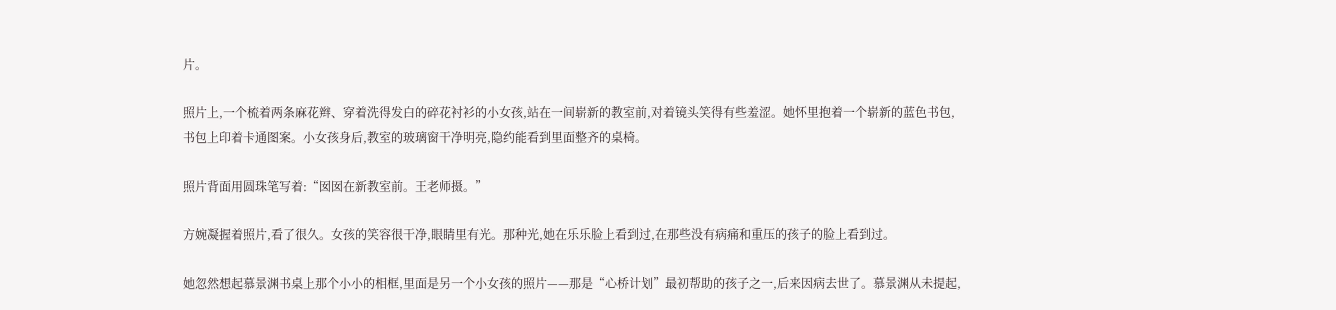片。

照片上,一个梳着两条麻花辫、穿着洗得发白的碎花衬衫的小女孩,站在一间崭新的教室前,对着镜头笑得有些羞涩。她怀里抱着一个崭新的蓝色书包,书包上印着卡通图案。小女孩身后,教室的玻璃窗干净明亮,隐约能看到里面整齐的桌椅。

照片背面用圆珠笔写着:“囡囡在新教室前。王老师摄。”

方婉凝握着照片,看了很久。女孩的笑容很干净,眼睛里有光。那种光,她在乐乐脸上看到过,在那些没有病痛和重压的孩子的脸上看到过。

她忽然想起慕景渊书桌上那个小小的相框,里面是另一个小女孩的照片——那是“心桥计划”最初帮助的孩子之一,后来因病去世了。慕景渊从未提起,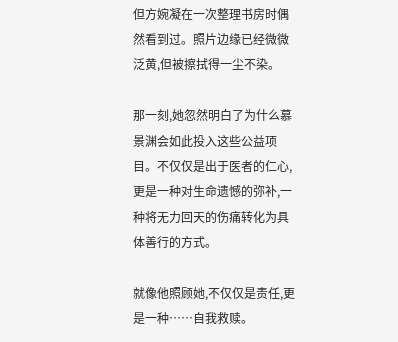但方婉凝在一次整理书房时偶然看到过。照片边缘已经微微泛黄,但被擦拭得一尘不染。

那一刻,她忽然明白了为什么慕景渊会如此投入这些公益项目。不仅仅是出于医者的仁心,更是一种对生命遗憾的弥补,一种将无力回天的伤痛转化为具体善行的方式。

就像他照顾她,不仅仅是责任,更是一种……自我救赎。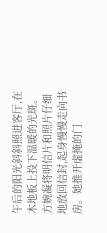午后的阳光斜斜照进客厅,在木地板上投下温暖的光斑。方婉凝将明信片和照片仔细地放回信封,起身慢慢走向书房。她推开虚掩的门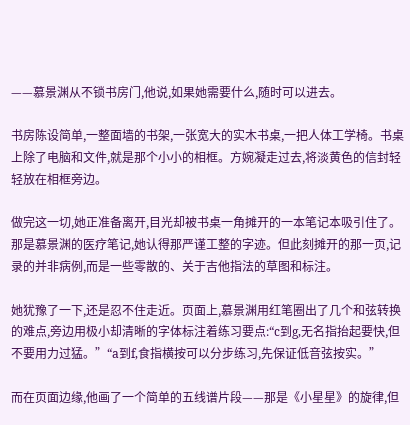——慕景渊从不锁书房门,他说,如果她需要什么,随时可以进去。

书房陈设简单,一整面墙的书架,一张宽大的实木书桌,一把人体工学椅。书桌上除了电脑和文件,就是那个小小的相框。方婉凝走过去,将淡黄色的信封轻轻放在相框旁边。

做完这一切,她正准备离开,目光却被书桌一角摊开的一本笔记本吸引住了。那是慕景渊的医疗笔记,她认得那严谨工整的字迹。但此刻摊开的那一页,记录的并非病例,而是一些零散的、关于吉他指法的草图和标注。

她犹豫了一下,还是忍不住走近。页面上,慕景渊用红笔圈出了几个和弦转换的难点,旁边用极小却清晰的字体标注着练习要点:“c到g,无名指抬起要快,但不要用力过猛。”“a到f,食指横按可以分步练习,先保证低音弦按实。”

而在页面边缘,他画了一个简单的五线谱片段——那是《小星星》的旋律,但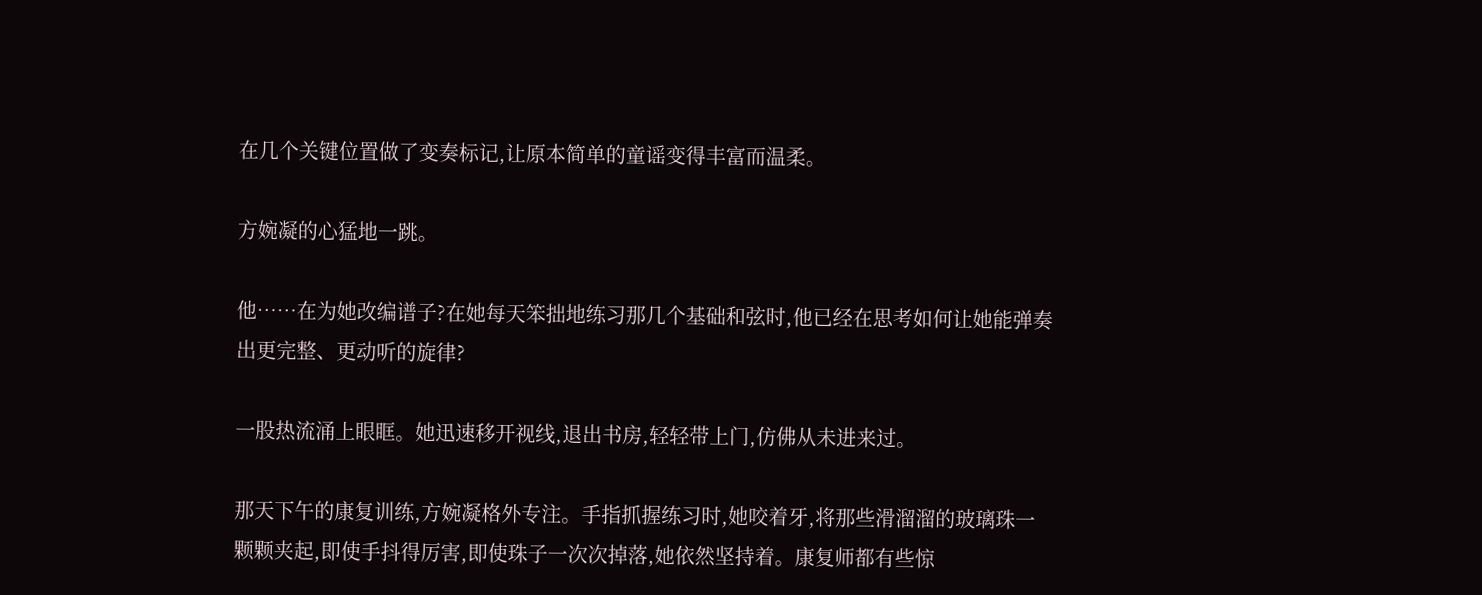在几个关键位置做了变奏标记,让原本简单的童谣变得丰富而温柔。

方婉凝的心猛地一跳。

他……在为她改编谱子?在她每天笨拙地练习那几个基础和弦时,他已经在思考如何让她能弹奏出更完整、更动听的旋律?

一股热流涌上眼眶。她迅速移开视线,退出书房,轻轻带上门,仿佛从未进来过。

那天下午的康复训练,方婉凝格外专注。手指抓握练习时,她咬着牙,将那些滑溜溜的玻璃珠一颗颗夹起,即使手抖得厉害,即使珠子一次次掉落,她依然坚持着。康复师都有些惊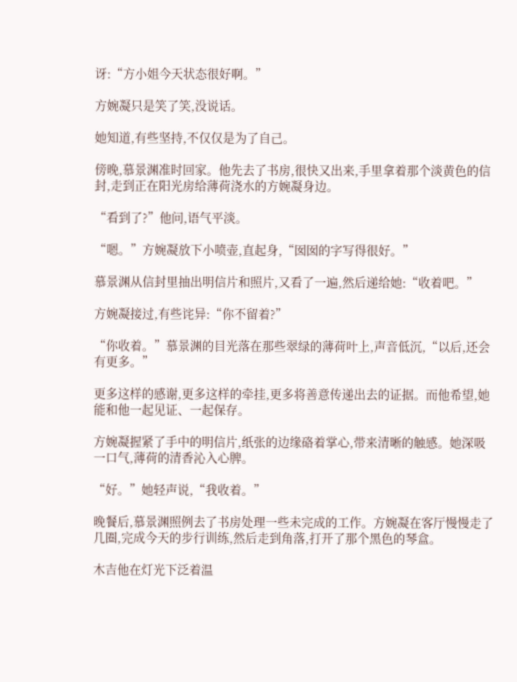讶:“方小姐今天状态很好啊。”

方婉凝只是笑了笑,没说话。

她知道,有些坚持,不仅仅是为了自己。

傍晚,慕景渊准时回家。他先去了书房,很快又出来,手里拿着那个淡黄色的信封,走到正在阳光房给薄荷浇水的方婉凝身边。

“看到了?”他问,语气平淡。

“嗯。”方婉凝放下小喷壶,直起身,“囡囡的字写得很好。”

慕景渊从信封里抽出明信片和照片,又看了一遍,然后递给她:“收着吧。”

方婉凝接过,有些诧异:“你不留着?”

“你收着。”慕景渊的目光落在那些翠绿的薄荷叶上,声音低沉,“以后,还会有更多。”

更多这样的感谢,更多这样的牵挂,更多将善意传递出去的证据。而他希望,她能和他一起见证、一起保存。

方婉凝握紧了手中的明信片,纸张的边缘硌着掌心,带来清晰的触感。她深吸一口气,薄荷的清香沁入心脾。

“好。”她轻声说,“我收着。”

晚餐后,慕景渊照例去了书房处理一些未完成的工作。方婉凝在客厅慢慢走了几圈,完成今天的步行训练,然后走到角落,打开了那个黑色的琴盒。

木吉他在灯光下泛着温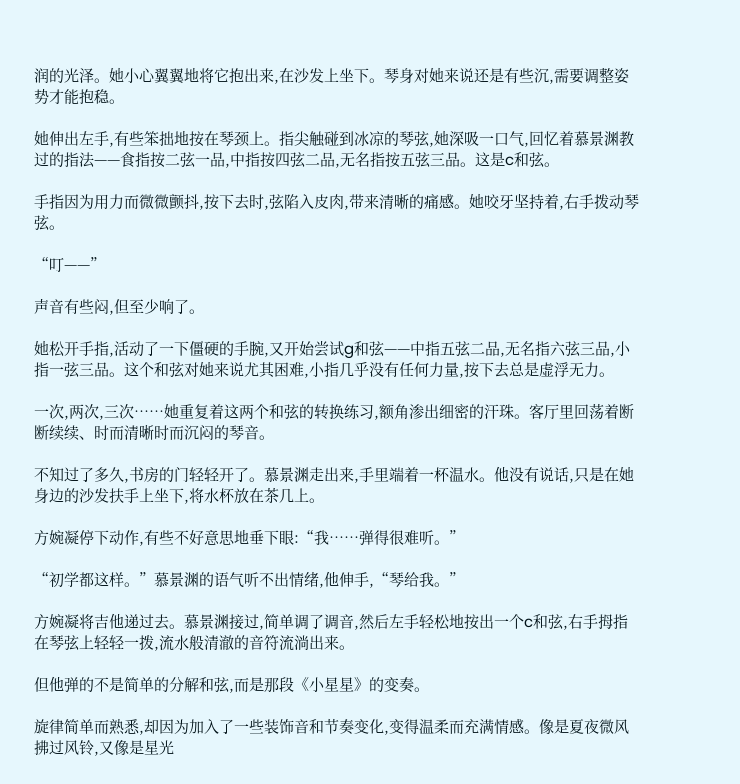润的光泽。她小心翼翼地将它抱出来,在沙发上坐下。琴身对她来说还是有些沉,需要调整姿势才能抱稳。

她伸出左手,有些笨拙地按在琴颈上。指尖触碰到冰凉的琴弦,她深吸一口气,回忆着慕景渊教过的指法——食指按二弦一品,中指按四弦二品,无名指按五弦三品。这是c和弦。

手指因为用力而微微颤抖,按下去时,弦陷入皮肉,带来清晰的痛感。她咬牙坚持着,右手拨动琴弦。

“叮——”

声音有些闷,但至少响了。

她松开手指,活动了一下僵硬的手腕,又开始尝试g和弦——中指五弦二品,无名指六弦三品,小指一弦三品。这个和弦对她来说尤其困难,小指几乎没有任何力量,按下去总是虚浮无力。

一次,两次,三次……她重复着这两个和弦的转换练习,额角渗出细密的汗珠。客厅里回荡着断断续续、时而清晰时而沉闷的琴音。

不知过了多久,书房的门轻轻开了。慕景渊走出来,手里端着一杯温水。他没有说话,只是在她身边的沙发扶手上坐下,将水杯放在茶几上。

方婉凝停下动作,有些不好意思地垂下眼:“我……弹得很难听。”

“初学都这样。”慕景渊的语气听不出情绪,他伸手,“琴给我。”

方婉凝将吉他递过去。慕景渊接过,简单调了调音,然后左手轻松地按出一个c和弦,右手拇指在琴弦上轻轻一拨,流水般清澈的音符流淌出来。

但他弹的不是简单的分解和弦,而是那段《小星星》的变奏。

旋律简单而熟悉,却因为加入了一些装饰音和节奏变化,变得温柔而充满情感。像是夏夜微风拂过风铃,又像是星光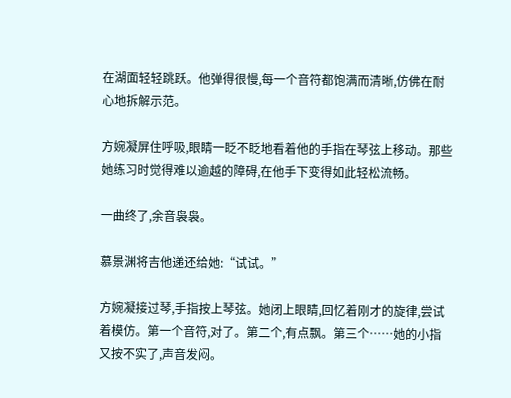在湖面轻轻跳跃。他弹得很慢,每一个音符都饱满而清晰,仿佛在耐心地拆解示范。

方婉凝屏住呼吸,眼睛一眨不眨地看着他的手指在琴弦上移动。那些她练习时觉得难以逾越的障碍,在他手下变得如此轻松流畅。

一曲终了,余音袅袅。

慕景渊将吉他递还给她:“试试。”

方婉凝接过琴,手指按上琴弦。她闭上眼睛,回忆着刚才的旋律,尝试着模仿。第一个音符,对了。第二个,有点飘。第三个……她的小指又按不实了,声音发闷。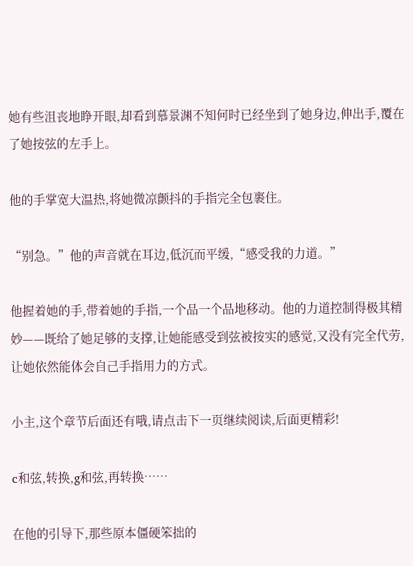她有些沮丧地睁开眼,却看到慕景渊不知何时已经坐到了她身边,伸出手,覆在了她按弦的左手上。

他的手掌宽大温热,将她微凉颤抖的手指完全包裹住。

“别急。”他的声音就在耳边,低沉而平缓,“感受我的力道。”

他握着她的手,带着她的手指,一个品一个品地移动。他的力道控制得极其精妙——既给了她足够的支撑,让她能感受到弦被按实的感觉,又没有完全代劳,让她依然能体会自己手指用力的方式。

小主,这个章节后面还有哦,请点击下一页继续阅读,后面更精彩!

c和弦,转换,g和弦,再转换……

在他的引导下,那些原本僵硬笨拙的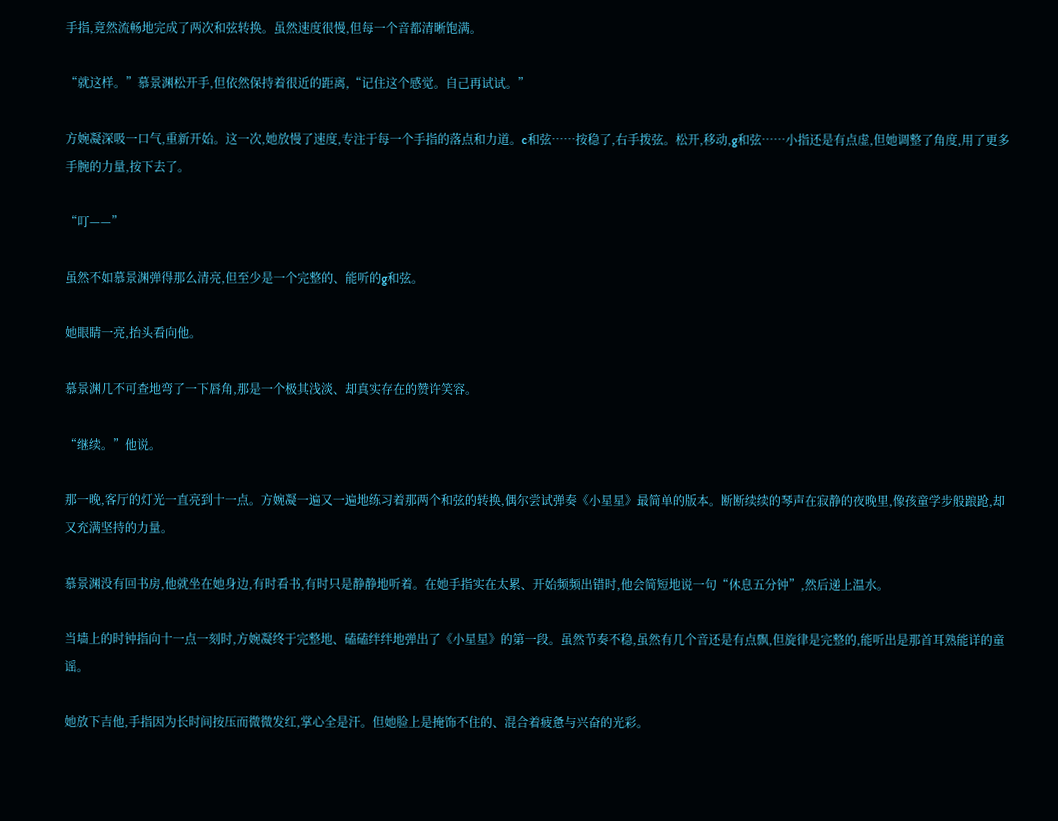手指,竟然流畅地完成了两次和弦转换。虽然速度很慢,但每一个音都清晰饱满。

“就这样。”慕景渊松开手,但依然保持着很近的距离,“记住这个感觉。自己再试试。”

方婉凝深吸一口气,重新开始。这一次,她放慢了速度,专注于每一个手指的落点和力道。c和弦……按稳了,右手拨弦。松开,移动,g和弦……小指还是有点虚,但她调整了角度,用了更多手腕的力量,按下去了。

“叮——”

虽然不如慕景渊弹得那么清亮,但至少是一个完整的、能听的g和弦。

她眼睛一亮,抬头看向他。

慕景渊几不可查地弯了一下唇角,那是一个极其浅淡、却真实存在的赞许笑容。

“继续。”他说。

那一晚,客厅的灯光一直亮到十一点。方婉凝一遍又一遍地练习着那两个和弦的转换,偶尔尝试弹奏《小星星》最简单的版本。断断续续的琴声在寂静的夜晚里,像孩童学步般踉跄,却又充满坚持的力量。

慕景渊没有回书房,他就坐在她身边,有时看书,有时只是静静地听着。在她手指实在太累、开始频频出错时,他会简短地说一句“休息五分钟”,然后递上温水。

当墙上的时钟指向十一点一刻时,方婉凝终于完整地、磕磕绊绊地弹出了《小星星》的第一段。虽然节奏不稳,虽然有几个音还是有点飘,但旋律是完整的,能听出是那首耳熟能详的童谣。

她放下吉他,手指因为长时间按压而微微发红,掌心全是汗。但她脸上是掩饰不住的、混合着疲惫与兴奋的光彩。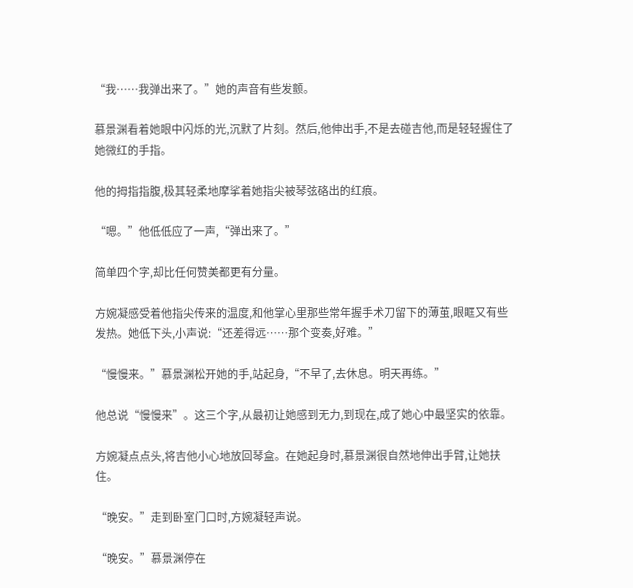“我……我弹出来了。”她的声音有些发颤。

慕景渊看着她眼中闪烁的光,沉默了片刻。然后,他伸出手,不是去碰吉他,而是轻轻握住了她微红的手指。

他的拇指指腹,极其轻柔地摩挲着她指尖被琴弦硌出的红痕。

“嗯。”他低低应了一声,“弹出来了。”

简单四个字,却比任何赞美都更有分量。

方婉凝感受着他指尖传来的温度,和他掌心里那些常年握手术刀留下的薄茧,眼眶又有些发热。她低下头,小声说:“还差得远……那个变奏,好难。”

“慢慢来。”慕景渊松开她的手,站起身,“不早了,去休息。明天再练。”

他总说“慢慢来”。这三个字,从最初让她感到无力,到现在,成了她心中最坚实的依靠。

方婉凝点点头,将吉他小心地放回琴盒。在她起身时,慕景渊很自然地伸出手臂,让她扶住。

“晚安。”走到卧室门口时,方婉凝轻声说。

“晚安。”慕景渊停在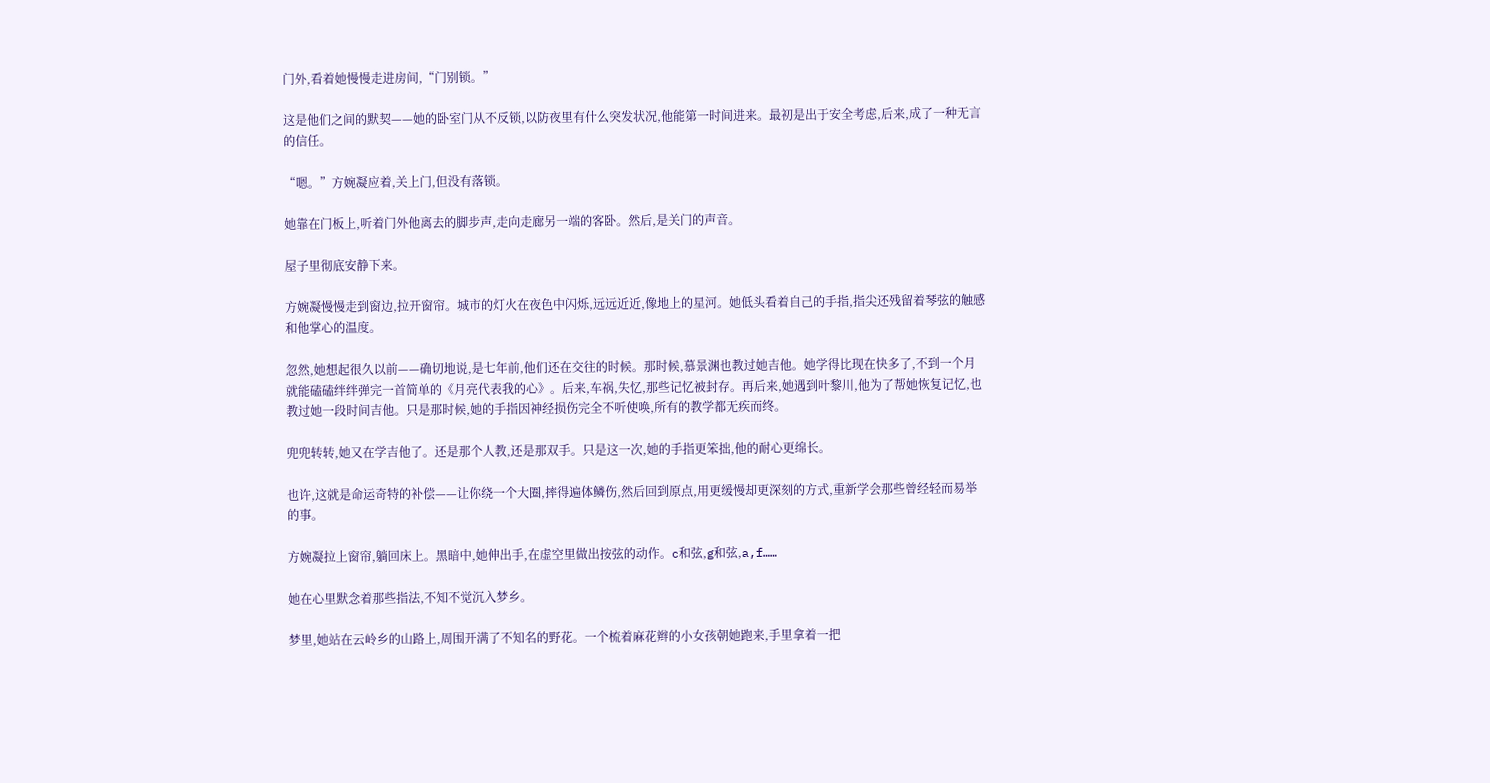门外,看着她慢慢走进房间,“门别锁。”

这是他们之间的默契——她的卧室门从不反锁,以防夜里有什么突发状况,他能第一时间进来。最初是出于安全考虑,后来,成了一种无言的信任。

“嗯。”方婉凝应着,关上门,但没有落锁。

她靠在门板上,听着门外他离去的脚步声,走向走廊另一端的客卧。然后,是关门的声音。

屋子里彻底安静下来。

方婉凝慢慢走到窗边,拉开窗帘。城市的灯火在夜色中闪烁,远远近近,像地上的星河。她低头看着自己的手指,指尖还残留着琴弦的触感和他掌心的温度。

忽然,她想起很久以前——确切地说,是七年前,他们还在交往的时候。那时候,慕景渊也教过她吉他。她学得比现在快多了,不到一个月就能磕磕绊绊弹完一首简单的《月亮代表我的心》。后来,车祸,失忆,那些记忆被封存。再后来,她遇到叶黎川,他为了帮她恢复记忆,也教过她一段时间吉他。只是那时候,她的手指因神经损伤完全不听使唤,所有的教学都无疾而终。

兜兜转转,她又在学吉他了。还是那个人教,还是那双手。只是这一次,她的手指更笨拙,他的耐心更绵长。

也许,这就是命运奇特的补偿——让你绕一个大圈,摔得遍体鳞伤,然后回到原点,用更缓慢却更深刻的方式,重新学会那些曾经轻而易举的事。

方婉凝拉上窗帘,躺回床上。黑暗中,她伸出手,在虚空里做出按弦的动作。c和弦,g和弦,a,f……

她在心里默念着那些指法,不知不觉沉入梦乡。

梦里,她站在云岭乡的山路上,周围开满了不知名的野花。一个梳着麻花辫的小女孩朝她跑来,手里拿着一把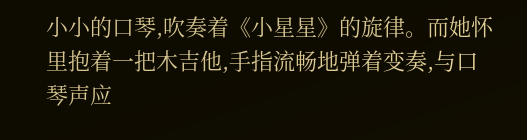小小的口琴,吹奏着《小星星》的旋律。而她怀里抱着一把木吉他,手指流畅地弹着变奏,与口琴声应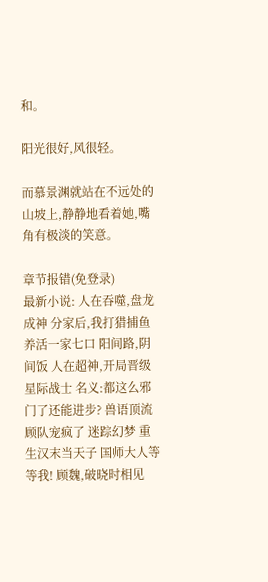和。

阳光很好,风很轻。

而慕景渊就站在不远处的山坡上,静静地看着她,嘴角有极淡的笑意。

章节报错(免登录)
最新小说: 人在吞噬,盘龙成神 分家后,我打猎捕鱼养活一家七口 阳间路,阴间饭 人在超神,开局晋级星际战士 名义:都这么邪门了还能进步? 兽语顶流顾队宠疯了 迷踪幻梦 重生汉末当天子 国师大人等等我! 顾魏,破晓时相见